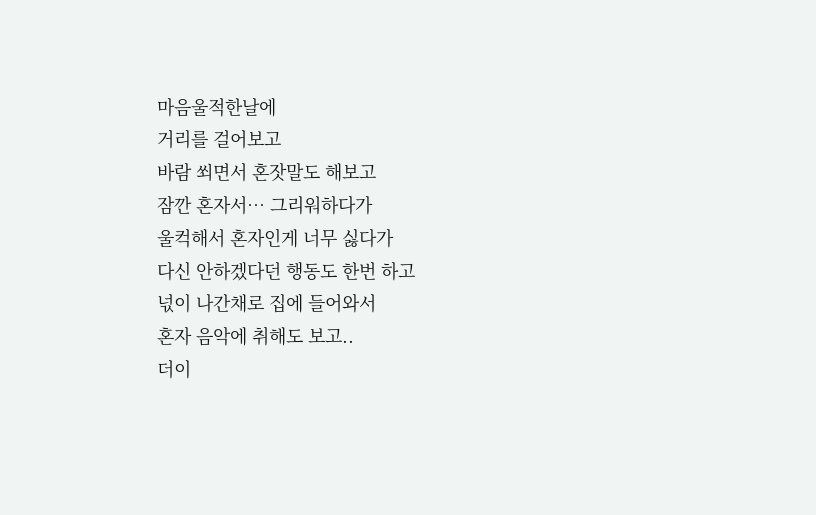마음울적한날에
거리를 걸어보고
바람 쐬면서 혼잣말도 해보고
잠깐 혼자서… 그리워하다가
울컥해서 혼자인게 너무 싫다가
다신 안하겠다던 행동도 한번 하고
넋이 나간채로 집에 들어와서
혼자 음악에 취해도 보고..
더이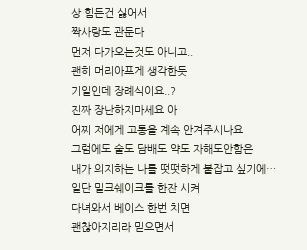상 힘든건 싫어서
짝사랑도 관둔다
먼저 다가오는것도 아니고..
괜히 머리아프게 생각한듯
기일인데 장례식이요..?
진짜 장난하지마세요 아
어찌 저에게 고통을 계속 안겨주시나요
그럼에도 술도 담배도 약도 자해도안함은
내가 의지하는 나를 떳떳하게 붙잡고 싶기에…
일단 밀크쉐이크를 한잔 시켜
다녀와서 베이스 한번 치면
괜찮아지리라 믿으면서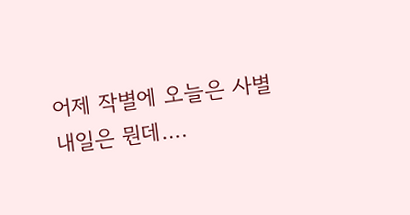어제 작별에 오늘은 사별
내일은 뭔데….